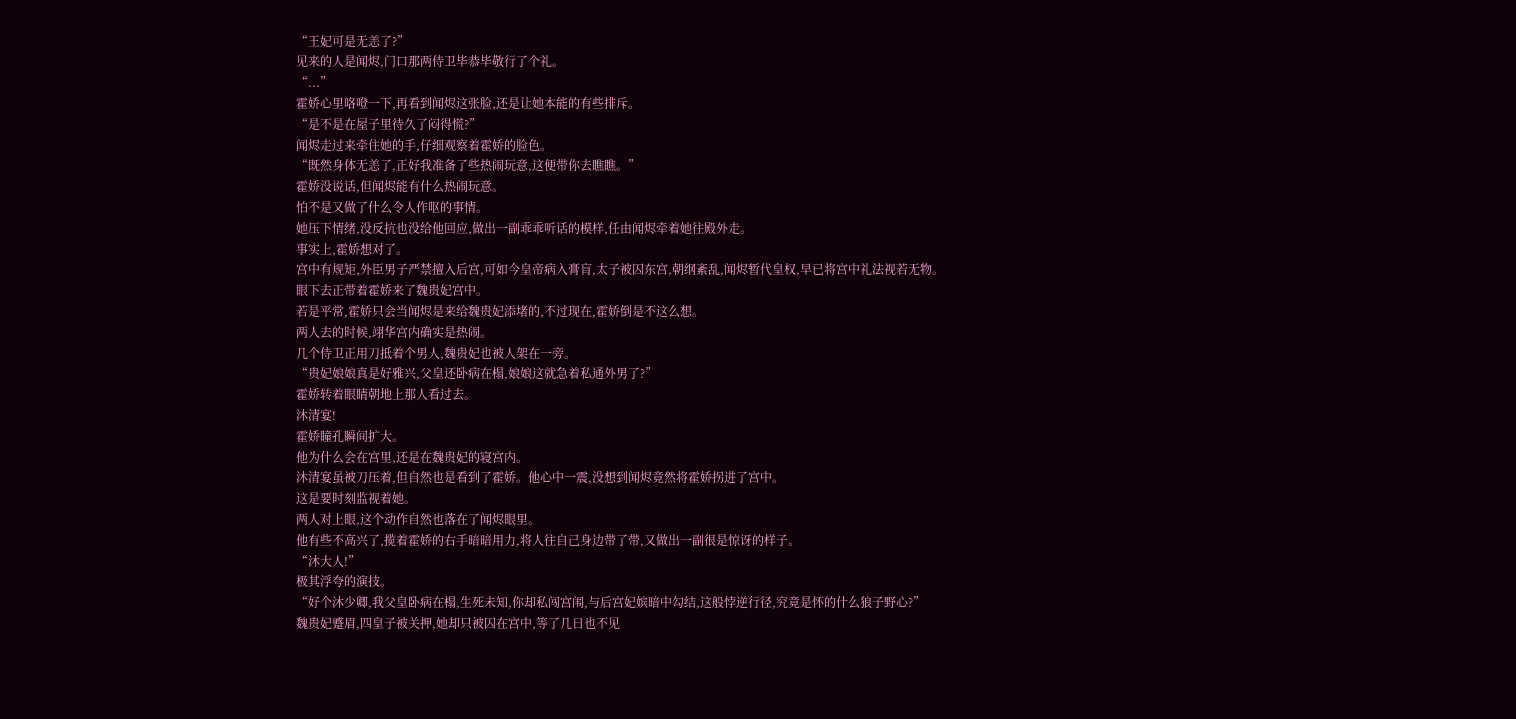“王妃可是无恙了?”
见来的人是闻烬,门口那两侍卫毕恭毕敬行了个礼。
“...”
霍娇心里咯噔一下,再看到闻烬这张脸,还是让她本能的有些排斥。
“是不是在屋子里待久了闷得慌?”
闻烬走过来牵住她的手,仔细观察着霍娇的脸色。
“既然身体无恙了,正好我准备了些热闹玩意,这便带你去瞧瞧。”
霍娇没说话,但闻烬能有什么热闹玩意。
怕不是又做了什么令人作呕的事情。
她压下情绪,没反抗也没给他回应,做出一副乖乖听话的模样,任由闻烬牵着她往殿外走。
事实上,霍娇想对了。
宫中有规矩,外臣男子严禁擅入后宫,可如今皇帝病入膏肓,太子被囚东宫,朝纲紊乱,闻烬暂代皇权,早已将宫中礼法视若无物。
眼下去正带着霍娇来了魏贵妃宫中。
若是平常,霍娇只会当闻烬是来给魏贵妃添堵的,不过现在,霍娇倒是不这么想。
两人去的时候,翊华宫内确实是热闹。
几个侍卫正用刀抵着个男人,魏贵妃也被人架在一旁。
“贵妃娘娘真是好雅兴,父皇还卧病在榻,娘娘这就急着私通外男了?”
霍娇转着眼睛朝地上那人看过去。
沐清宴!
霍娇瞳孔瞬间扩大。
他为什么会在宫里,还是在魏贵妃的寝宫内。
沐清宴虽被刀压着,但自然也是看到了霍娇。他心中一震,没想到闻烬竟然将霍娇拐进了宫中。
这是要时刻监视着她。
两人对上眼,这个动作自然也落在了闻烬眼里。
他有些不高兴了,揽着霍娇的右手暗暗用力,将人往自己身边带了带,又做出一副很是惊讶的样子。
“沐大人!”
极其浮夸的演技。
“好个沐少卿,我父皇卧病在榻,生死未知,你却私闯宫闱,与后宫妃嫔暗中勾结,这般悖逆行径,究竟是怀的什么狼子野心?”
魏贵妃蹙眉,四皇子被关押,她却只被囚在宫中,等了几日也不见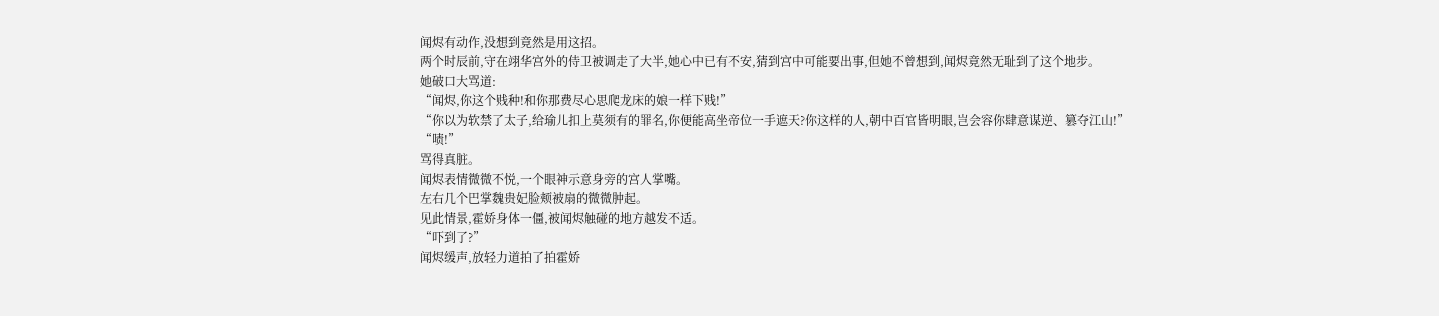闻烬有动作,没想到竟然是用这招。
两个时辰前,守在翊华宫外的侍卫被调走了大半,她心中已有不安,猜到宫中可能要出事,但她不曾想到,闻烬竟然无耻到了这个地步。
她破口大骂道:
“闻烬,你这个贱种!和你那费尽心思爬龙床的娘一样下贱!”
“你以为软禁了太子,给瑜儿扣上莫须有的罪名,你便能高坐帝位一手遮天?你这样的人,朝中百官皆明眼,岂会容你肆意谋逆、篡夺江山!”
“啧!”
骂得真脏。
闻烬表情微微不悦,一个眼神示意身旁的宫人掌嘴。
左右几个巴掌魏贵妃脸颊被扇的微微肿起。
见此情景,霍娇身体一僵,被闻烬触碰的地方越发不适。
“吓到了?”
闻烬缓声,放轻力道拍了拍霍娇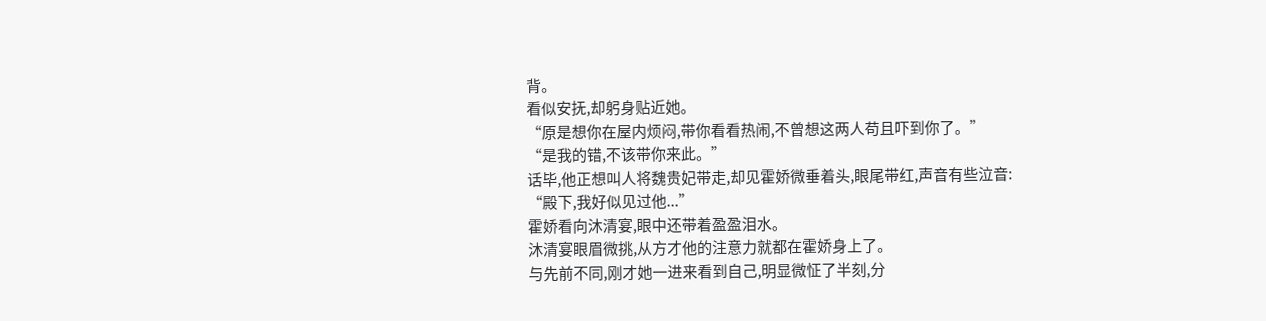背。
看似安抚,却躬身贴近她。
“原是想你在屋内烦闷,带你看看热闹,不曾想这两人苟且吓到你了。”
“是我的错,不该带你来此。”
话毕,他正想叫人将魏贵妃带走,却见霍娇微垂着头,眼尾带红,声音有些泣音:
“殿下,我好似见过他...”
霍娇看向沐清宴,眼中还带着盈盈泪水。
沐清宴眼眉微挑,从方才他的注意力就都在霍娇身上了。
与先前不同,刚才她一进来看到自己,明显微怔了半刻,分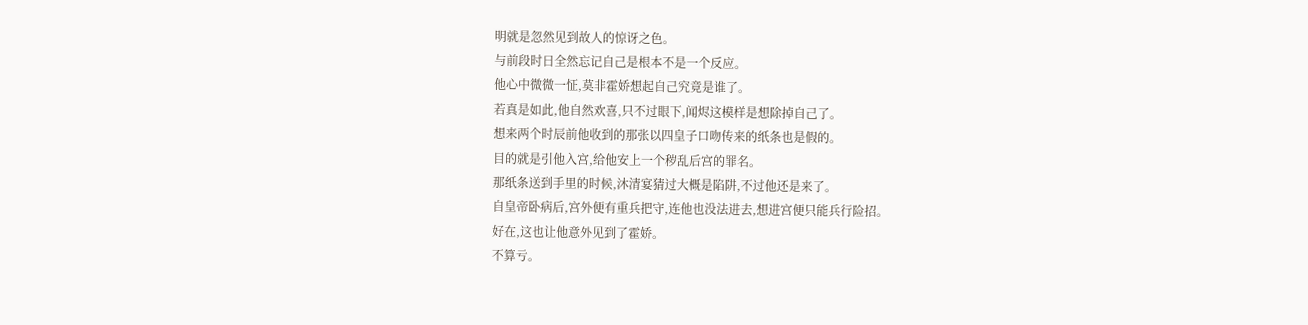明就是忽然见到故人的惊讶之色。
与前段时日全然忘记自己是根本不是一个反应。
他心中微微一怔,莫非霍娇想起自己究竟是谁了。
若真是如此,他自然欢喜,只不过眼下,闻烬这模样是想除掉自己了。
想来两个时辰前他收到的那张以四皇子口吻传来的纸条也是假的。
目的就是引他入宫,给他安上一个秽乱后宫的罪名。
那纸条送到手里的时候,沐清宴猜过大概是陷阱,不过他还是来了。
自皇帝卧病后,宫外便有重兵把守,连他也没法进去,想进宫便只能兵行险招。
好在,这也让他意外见到了霍娇。
不算亏。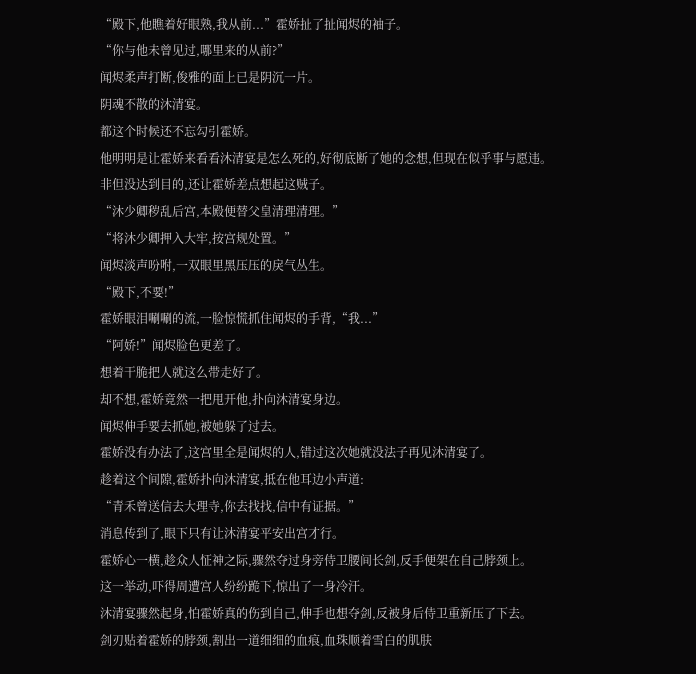“殿下,他瞧着好眼熟,我从前...”霍娇扯了扯闻烬的袖子。
“你与他未曾见过,哪里来的从前?”
闻烬柔声打断,俊雅的面上已是阴沉一片。
阴魂不散的沐清宴。
都这个时候还不忘勾引霍娇。
他明明是让霍娇来看看沐清宴是怎么死的,好彻底断了她的念想,但现在似乎事与愿违。
非但没达到目的,还让霍娇差点想起这贼子。
“沐少卿秽乱后宫,本殿便替父皇清理清理。”
“将沐少卿押入大牢,按宫规处置。”
闻烬淡声吩咐,一双眼里黑压压的戾气丛生。
“殿下,不要!”
霍娇眼泪唰唰的流,一脸惊慌抓住闻烬的手背,“我...”
“阿娇!”闻烬脸色更差了。
想着干脆把人就这么带走好了。
却不想,霍娇竟然一把甩开他,扑向沐清宴身边。
闻烬伸手要去抓她,被她躲了过去。
霍娇没有办法了,这宫里全是闻烬的人,错过这次她就没法子再见沐清宴了。
趁着这个间隙,霍娇扑向沐清宴,抵在他耳边小声道:
“青禾曾送信去大理寺,你去找找,信中有证据。”
消息传到了,眼下只有让沐清宴平安出宫才行。
霍娇心一横,趁众人怔神之际,骤然夺过身旁侍卫腰间长剑,反手便架在自己脖颈上。
这一举动,吓得周遭宫人纷纷跪下,惊出了一身冷汗。
沐清宴骤然起身,怕霍娇真的伤到自己,伸手也想夺剑,反被身后侍卫重新压了下去。
剑刃贴着霍娇的脖颈,割出一道细细的血痕,血珠顺着雪白的肌肤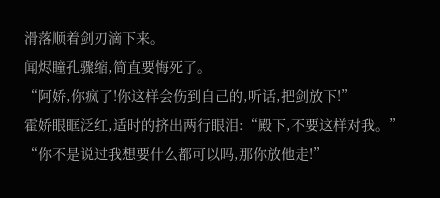滑落顺着剑刃滴下来。
闻烬瞳孔骤缩,简直要悔死了。
“阿娇,你疯了!你这样会伤到自己的,听话,把剑放下!”
霍娇眼眶泛红,适时的挤出两行眼泪:“殿下,不要这样对我。”
“你不是说过我想要什么都可以吗,那你放他走!”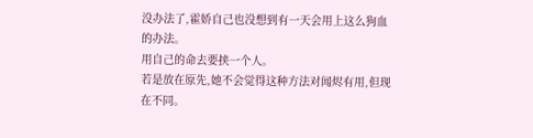没办法了,霍娇自己也没想到有一天会用上这么狗血的办法。
用自己的命去要挟一个人。
若是放在原先,她不会觉得这种方法对闻烬有用,但现在不同。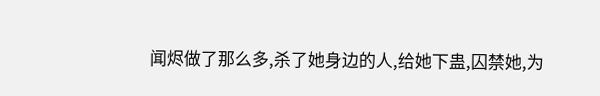闻烬做了那么多,杀了她身边的人,给她下蛊,囚禁她,为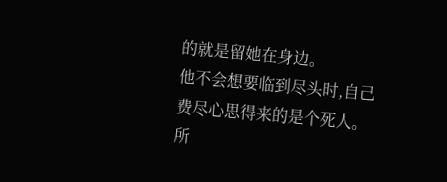的就是留她在身边。
他不会想要临到尽头时,自己费尽心思得来的是个死人。
所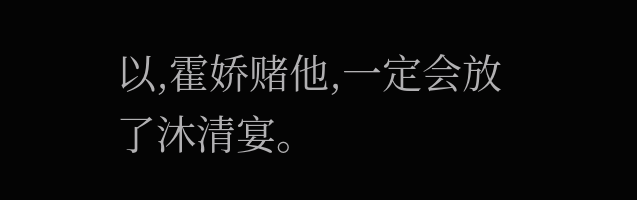以,霍娇赌他,一定会放了沐清宴。